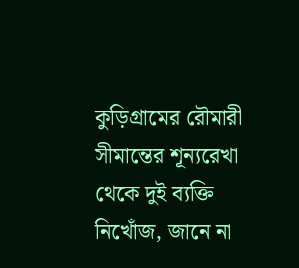কুড়িগ্রামের রৌমারী
সীমান্তের শূন্যরেখা থেকে দুই ব্যক্তি নিখোঁজ, জানে না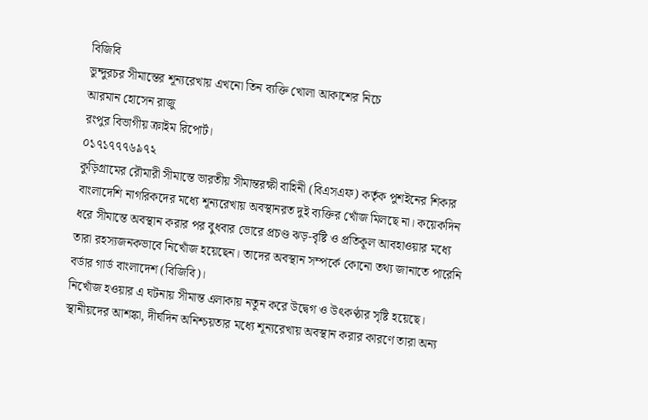বিজিবি
ভুন্দুরচর সীমান্তের শূন্যরেখায় এখনো তিন ব্যক্তি খোলা আকাশের নিচে
আরমান হোসেন রাজু
রংপুর বিভাগীয় ক্রাইম রিপোর্ট।
০১৭১৭৭৭৬৯৭২
কুড়িগ্রামের রৌমারী সীমান্তে ভারতীয় সীমান্তরক্ষী বাহিনী (বিএসএফ) কর্তৃক পুশইনের শিকার বাংলাদেশি নাগরিকদের মধ্যে শূন্যরেখায় অবস্থানরত দুই ব্যক্তির খোঁজ মিলছে না। কয়েকদিন ধরে সীমান্তে অবস্থান করার পর বুধবার ভোরে প্রচণ্ড ঝড়-বৃষ্টি ও প্রতিকূল আবহাওয়ার মধ্যে তারা রহস্যজনকভাবে নিখোঁজ হয়েছেন। তাদের অবস্থান সম্পর্কে কোনো তথ্য জানাতে পারেনি বর্ডার গার্ড বাংলাদেশ (বিজিবি)।
নিখোঁজ হওয়ার এ ঘটনায় সীমান্ত এলাকায় নতুন করে উদ্বেগ ও উৎকণ্ঠার সৃষ্টি হয়েছে। স্থানীয়দের আশঙ্কা, দীর্ঘদিন অনিশ্চয়তার মধ্যে শূন্যরেখায় অবস্থান করার কারণে তারা অন্য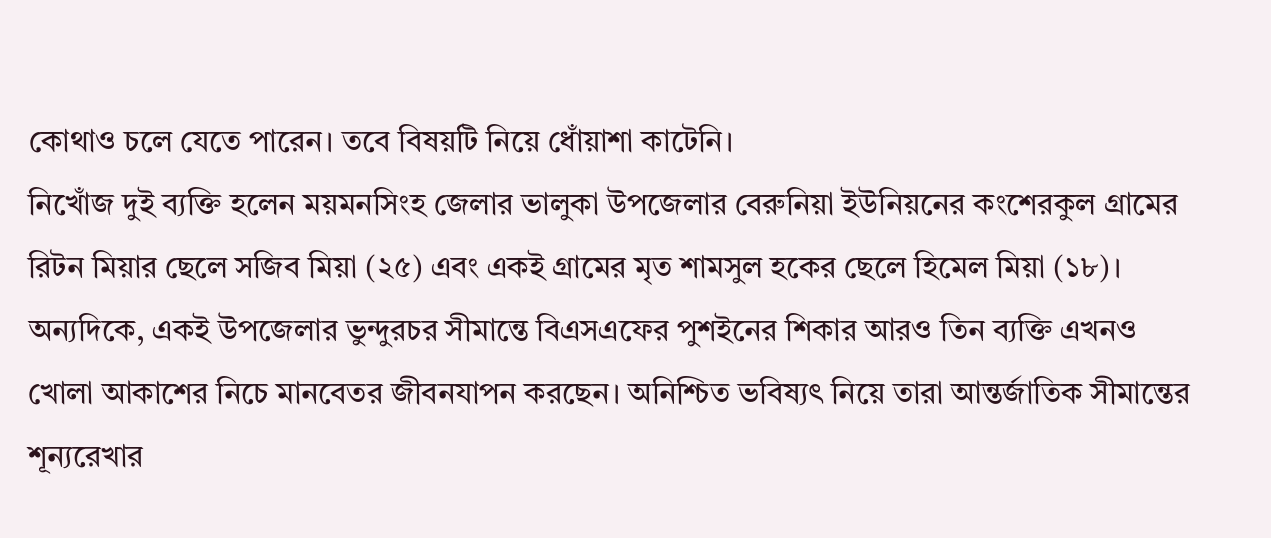কোথাও চলে যেতে পারেন। তবে বিষয়টি নিয়ে ধোঁয়াশা কাটেনি।
নিখোঁজ দুই ব্যক্তি হলেন ময়মনসিংহ জেলার ভালুকা উপজেলার বেরুনিয়া ইউনিয়নের কংশেরকুল গ্রামের রিটন মিয়ার ছেলে সজিব মিয়া (২৫) এবং একই গ্রামের মৃত শামসুল হকের ছেলে হিমেল মিয়া (১৮)।
অন্যদিকে, একই উপজেলার ভুন্দুরচর সীমান্তে বিএসএফের পুশইনের শিকার আরও তিন ব্যক্তি এখনও খোলা আকাশের নিচে মানবেতর জীবনযাপন করছেন। অনিশ্চিত ভবিষ্যৎ নিয়ে তারা আন্তর্জাতিক সীমান্তের শূন্যরেখার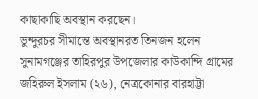কাছাকাছি অবস্থান করছেন।
ভুন্দুরচর সীমান্তে অবস্থানরত তিনজন হলেন সুনামগঞ্জের তাহিরপুর উপজেলার কাউকান্দি গ্রামের জহিরুল ইসলাম (২৬), নেত্রকোনার বারহাট্টা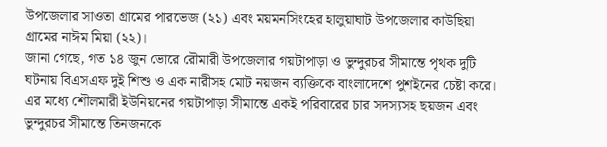উপজেলার সাওতা গ্রামের পারভেজ (২১) এবং ময়মনসিংহের হালুয়াঘাট উপজেলার কাউছিয়া গ্রামের নাঈম মিয়া (২২)।
জানা গেছে, গত ১৪ জুন ভোরে রৌমারী উপজেলার গয়টাপাড়া ও ভুন্দুরচর সীমান্তে পৃথক দুটি ঘটনায় বিএসএফ দুই শিশু ও এক নারীসহ মোট নয়জন ব্যক্তিকে বাংলাদেশে পুশইনের চেষ্টা করে। এর মধ্যে শৌলমারী ইউনিয়নের গয়টাপাড়া সীমান্তে একই পরিবারের চার সদস্যসহ ছয়জন এবং ভুন্দুরচর সীমান্তে তিনজনকে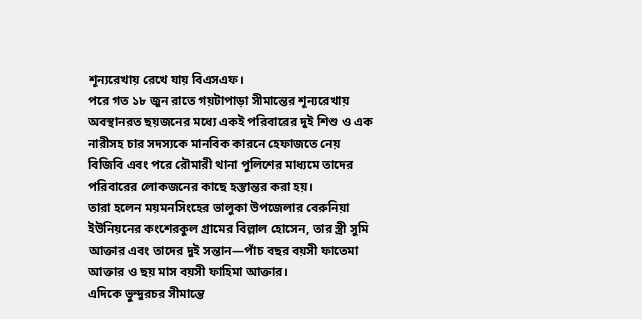শূন্যরেখায় রেখে যায় বিএসএফ।
পরে গত ১৮ জুন রাতে গয়টাপাড়া সীমান্তের শূন্যরেখায় অবস্থানরত ছয়জনের মধ্যে একই পরিবারের দুই শিশু ও এক নারীসহ চার সদস্যকে মানবিক কারনে হেফাজতে নেয় বিজিবি এবং পরে রৌমারী থানা পুলিশের মাধ্যমে তাদের পরিবারের লোকজনের কাছে হস্তান্তর করা হয়।
তারা হলেন ময়মনসিংহের ভালুকা উপজেলার বেরুনিয়া ইউনিয়নের কংশেরকুল গ্রামের বিল্লাল হোসেন, তার স্ত্রী সুমি আক্তার এবং তাদের দুই সন্তান—পাঁচ বছর বয়সী ফাতেমা আক্তার ও ছয় মাস বয়সী ফাহিমা আক্তার।
এদিকে ভুন্দুরচর সীমান্তে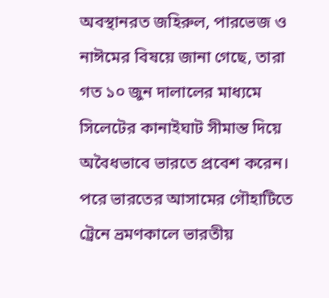অবস্থানরত জহিরুল, পারভেজ ও নাঈমের বিষয়ে জানা গেছে, তারা গত ১০ জুন দালালের মাধ্যমে সিলেটের কানাইঘাট সীমান্ত দিয়ে অবৈধভাবে ভারতে প্রবেশ করেন। পরে ভারতের আসামের গৌহাটিতে ট্রেনে ভ্রমণকালে ভারতীয়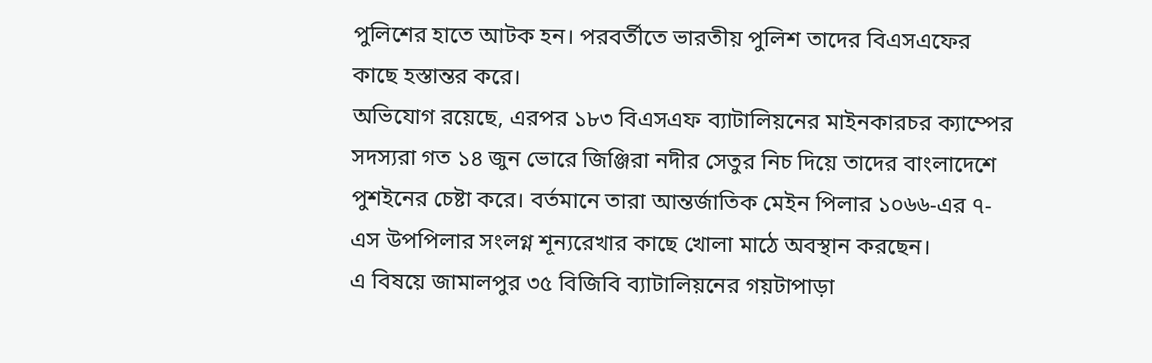পুলিশের হাতে আটক হন। পরবর্তীতে ভারতীয় পুলিশ তাদের বিএসএফের কাছে হস্তান্তর করে।
অভিযোগ রয়েছে, এরপর ১৮৩ বিএসএফ ব্যাটালিয়নের মাইনকারচর ক্যাম্পের সদস্যরা গত ১৪ জুন ভোরে জিঞ্জিরা নদীর সেতুর নিচ দিয়ে তাদের বাংলাদেশে পুশইনের চেষ্টা করে। বর্তমানে তারা আন্তর্জাতিক মেইন পিলার ১০৬৬-এর ৭-এস উপপিলার সংলগ্ন শূন্যরেখার কাছে খোলা মাঠে অবস্থান করছেন।
এ বিষয়ে জামালপুর ৩৫ বিজিবি ব্যাটালিয়নের গয়টাপাড়া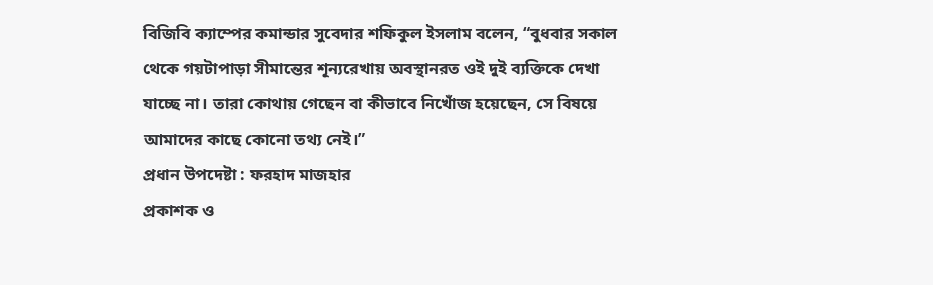বিজিবি ক্যাম্পের কমান্ডার সুবেদার শফিকুল ইসলাম বলেন, “বুধবার সকাল থেকে গয়টাপাড়া সীমান্তের শূন্যরেখায় অবস্থানরত ওই দুই ব্যক্তিকে দেখা যাচ্ছে না। তারা কোথায় গেছেন বা কীভাবে নিখোঁজ হয়েছেন, সে বিষয়ে আমাদের কাছে কোনো তথ্য নেই।”
প্রধান উপদেষ্টা : ফরহাদ মাজহার
প্রকাশক ও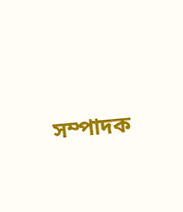সম্পাদক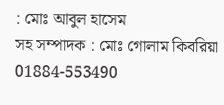: মোঃ আবুল হাসেম
সহ সম্পাদক : মোঃ গোলাম কিবরিয়া
01884-553490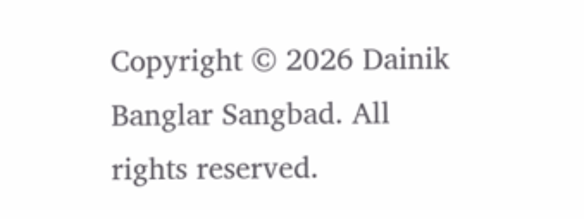Copyright © 2026 Dainik Banglar Sangbad. All rights reserved.